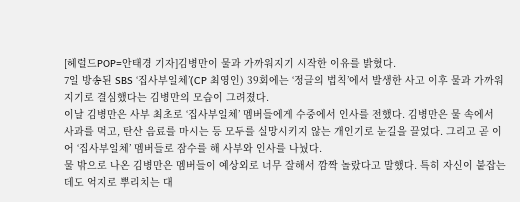[헤럴드POP=안태경 기자]김병만이 물과 가까워지기 시작한 이유를 밝혔다.
7일 방송된 SBS ‘집사부일체’(CP 최영인) 39회에는 ‘정글의 법칙’에서 발생한 사고 이후 물과 가까워지기로 결심했다는 김병만의 모습이 그려졌다.
이날 김병만은 사부 최초로 ‘집사부일체’ 멤버들에게 수중에서 인사를 전했다. 김병만은 물 속에서 사과를 먹고, 탄산 음료를 마시는 등 모두를 실망시키지 않는 개인기로 눈길을 끌었다. 그리고 곧 이어 ‘집사부일체’ 멤버들로 잠수를 해 사부와 인사를 나눴다.
물 밖으로 나온 김병만은 멤버들이 예상외로 너무 잘해서 깜짝 놀랐다고 말했다. 특히 자신이 붙잡는 데도 억지로 뿌리치는 대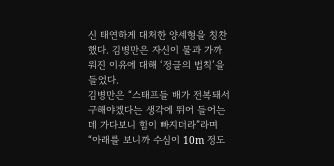신 태연하게 대처한 양세형을 칭찬했다. 김병만은 자신이 물과 가까워진 이유에 대해 ‘정글의 법칙’을 들었다.
김병만은 “스태프들 배가 전복돼서 구해야겠다는 생각에 뛰어 들어는데 가다보니 힘이 빠지더라”라며 “아래를 보니까 수심이 10m 정도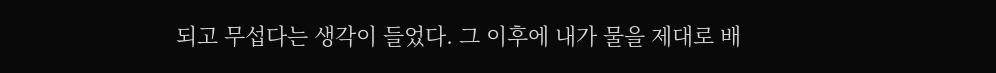되고 무섭다는 생각이 들었다. 그 이후에 내가 물을 제대로 배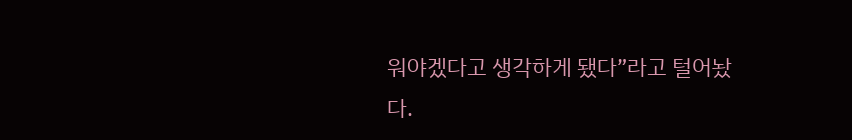워야겠다고 생각하게 됐다”라고 털어놨다.